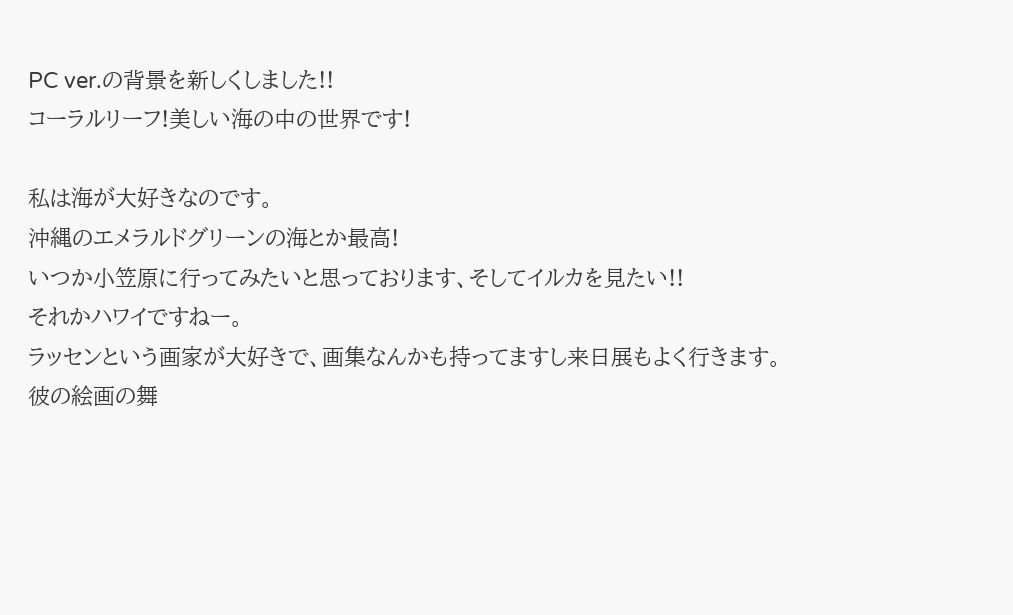PC ver.の背景を新しくしました!!
コーラルリーフ!美しい海の中の世界です!

私は海が大好きなのです。
沖縄のエメラルドグリーンの海とか最高!
いつか小笠原に行ってみたいと思っております、そしてイルカを見たい!!
それかハワイですねー。
ラッセンという画家が大好きで、画集なんかも持ってますし来日展もよく行きます。
彼の絵画の舞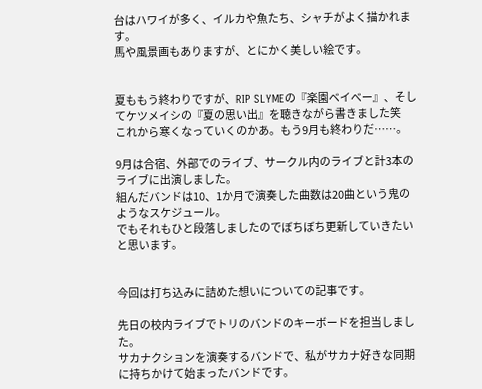台はハワイが多く、イルカや魚たち、シャチがよく描かれます。
馬や風景画もありますが、とにかく美しい絵です。


夏ももう終わりですが、RIP SLYMEの『楽園ベイべー』、そしてケツメイシの『夏の思い出』を聴きながら書きました笑
これから寒くなっていくのかあ。もう9月も終わりだ……。

9月は合宿、外部でのライブ、サークル内のライブと計3本のライブに出演しました。
組んだバンドは10、1か月で演奏した曲数は20曲という鬼のようなスケジュール。
でもそれもひと段落しましたのでぼちぼち更新していきたいと思います。


今回は打ち込みに詰めた想いについての記事です。

先日の校内ライブでトリのバンドのキーボードを担当しました。
サカナクションを演奏するバンドで、私がサカナ好きな同期に持ちかけて始まったバンドです。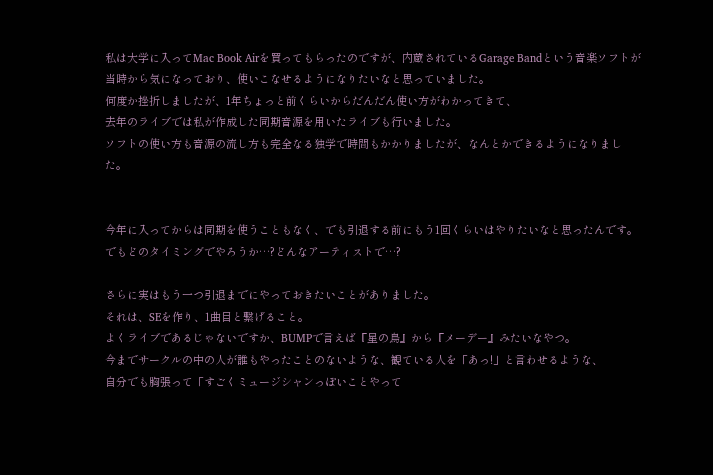私は大学に入ってMac Book Airを買ってもらったのですが、内蔵されているGarage Bandという音楽ソフトが当時から気になっており、使いこなせるようになりたいなと思っていました。
何度か挫折しましたが、1年ちょっと前くらいからだんだん使い方がわかってきて、
去年のライブでは私が作成した同期音源を用いたライブも行いました。
ソフトの使い方も音源の流し方も完全なる独学で時間もかかりましたが、なんとかできるようになりました。


今年に入ってからは同期を使うこともなく、でも引退する前にもう1回くらいはやりたいなと思ったんです。
でもどのタイミングでやろうか…?どんなアーティストで…?

さらに実はもう一つ引退までにやっておきたいことがありました。
それは、SEを作り、1曲目と繋げること。
よくライブであるじゃないですか、BUMPで言えば『星の鳥』から『メーデー』みたいなやつ。
今までサークルの中の人が誰もやったことのないような、観ている人を「あっ!」と言わせるような、
自分でも胸張って「すごくミュージシャンっぽいことやって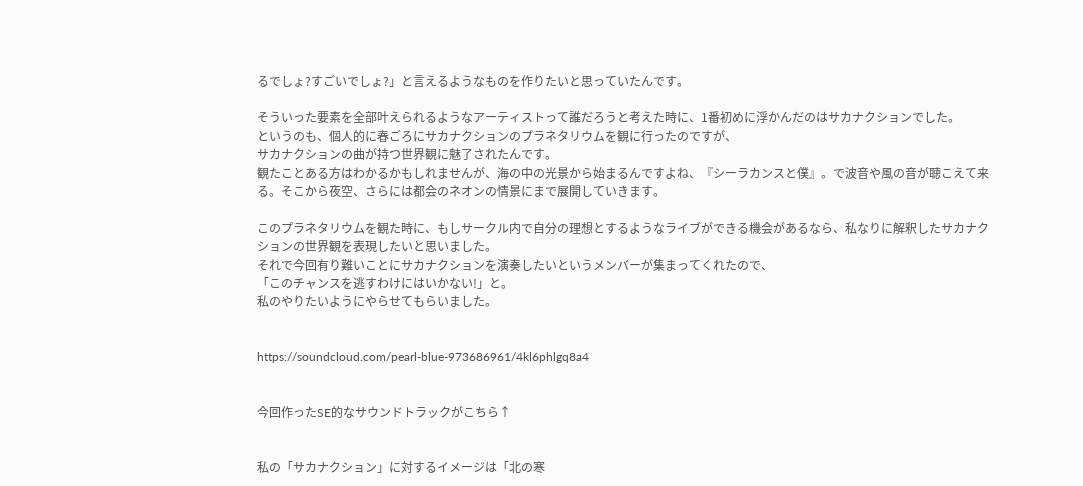るでしょ?すごいでしょ?」と言えるようなものを作りたいと思っていたんです。

そういった要素を全部叶えられるようなアーティストって誰だろうと考えた時に、1番初めに浮かんだのはサカナクションでした。
というのも、個人的に春ごろにサカナクションのプラネタリウムを観に行ったのですが、
サカナクションの曲が持つ世界観に魅了されたんです。
観たことある方はわかるかもしれませんが、海の中の光景から始まるんですよね、『シーラカンスと僕』。で波音や風の音が聴こえて来る。そこから夜空、さらには都会のネオンの情景にまで展開していきます。

このプラネタリウムを観た時に、もしサークル内で自分の理想とするようなライブができる機会があるなら、私なりに解釈したサカナクションの世界観を表現したいと思いました。
それで今回有り難いことにサカナクションを演奏したいというメンバーが集まってくれたので、
「このチャンスを逃すわけにはいかない!」と。
私のやりたいようにやらせてもらいました。


https://soundcloud.com/pearl-blue-973686961/4kl6phlgq8a4


今回作ったSE的なサウンドトラックがこちら↑


私の「サカナクション」に対するイメージは「北の寒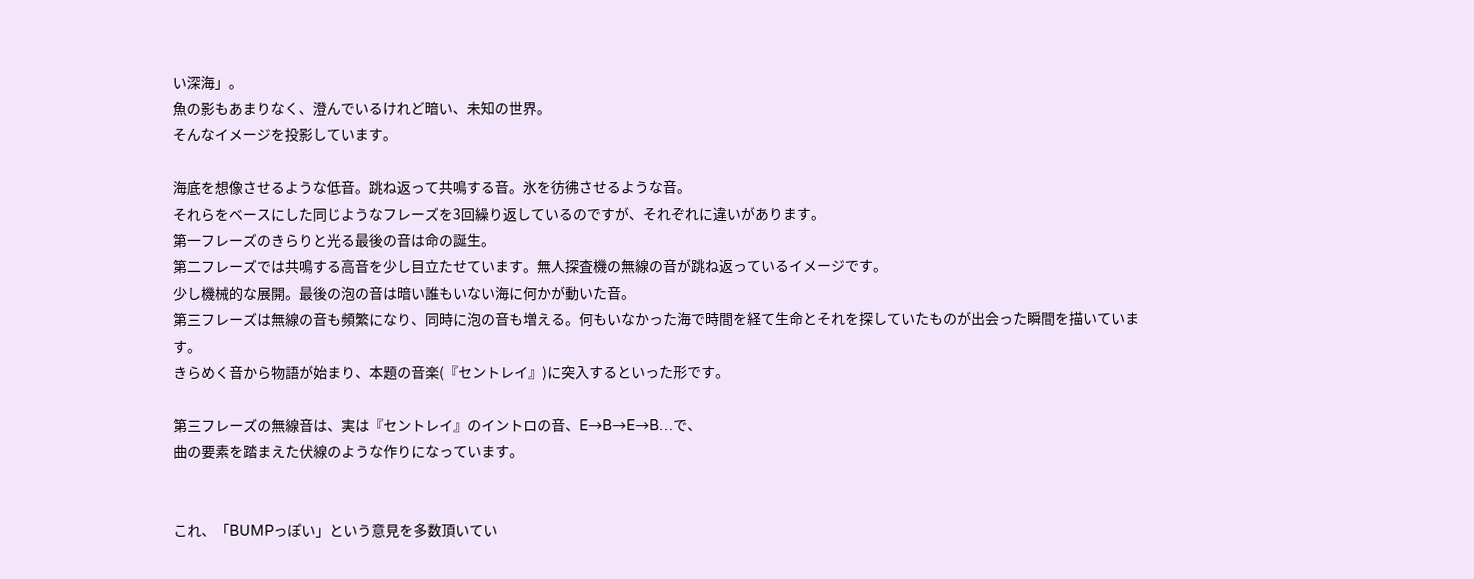い深海」。
魚の影もあまりなく、澄んでいるけれど暗い、未知の世界。
そんなイメージを投影しています。

海底を想像させるような低音。跳ね返って共鳴する音。氷を彷彿させるような音。
それらをベースにした同じようなフレーズを3回繰り返しているのですが、それぞれに違いがあります。
第一フレーズのきらりと光る最後の音は命の誕生。
第二フレーズでは共鳴する高音を少し目立たせています。無人探査機の無線の音が跳ね返っているイメージです。
少し機械的な展開。最後の泡の音は暗い誰もいない海に何かが動いた音。
第三フレーズは無線の音も頻繁になり、同時に泡の音も増える。何もいなかった海で時間を経て生命とそれを探していたものが出会った瞬間を描いています。
きらめく音から物語が始まり、本題の音楽(『セントレイ』)に突入するといった形です。

第三フレーズの無線音は、実は『セントレイ』のイントロの音、E→B→E→B…で、
曲の要素を踏まえた伏線のような作りになっています。


これ、「BUMPっぽい」という意見を多数頂いてい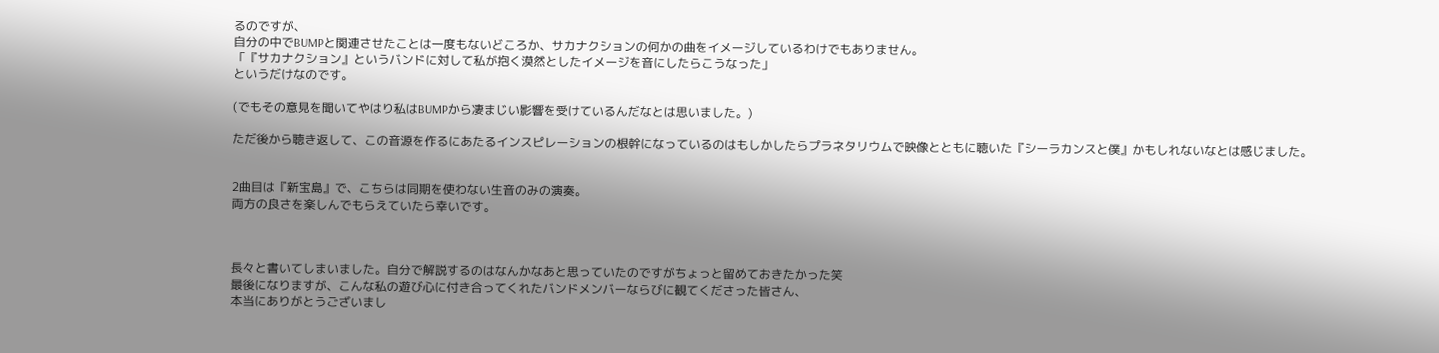るのですが、
自分の中でBUMPと関連させたことは一度もないどころか、サカナクションの何かの曲をイメージしているわけでもありません。
「『サカナクション』というバンドに対して私が抱く漠然としたイメージを音にしたらこうなった」
というだけなのです。

(でもその意見を聞いてやはり私はBUMPから凄まじい影響を受けているんだなとは思いました。)

ただ後から聴き返して、この音源を作るにあたるインスピレーションの根幹になっているのはもしかしたらプラネタリウムで映像とともに聴いた『シーラカンスと僕』かもしれないなとは感じました。


2曲目は『新宝島』で、こちらは同期を使わない生音のみの演奏。
両方の良さを楽しんでもらえていたら幸いです。



長々と書いてしまいました。自分で解説するのはなんかなあと思っていたのですがちょっと留めておきたかった笑
最後になりますが、こんな私の遊び心に付き合ってくれたバンドメンバーならびに観てくださった皆さん、
本当にありがとうございまし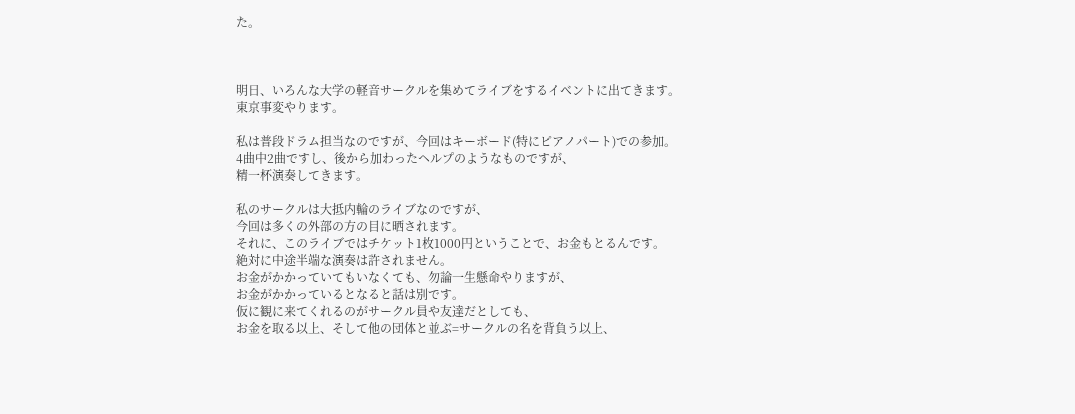た。



明日、いろんな大学の軽音サークルを集めてライブをするイベントに出てきます。
東京事変やります。

私は普段ドラム担当なのですが、今回はキーボード(特にピアノパート)での参加。
4曲中2曲ですし、後から加わったヘルプのようなものですが、
精一杯演奏してきます。

私のサークルは大抵内輪のライブなのですが、
今回は多くの外部の方の目に晒されます。
それに、このライブではチケット1枚1000円ということで、お金もとるんです。
絶対に中途半端な演奏は許されません。
お金がかかっていてもいなくても、勿論一生懸命やりますが、
お金がかかっているとなると話は別です。
仮に観に来てくれるのがサークル員や友達だとしても、
お金を取る以上、そして他の団体と並ぶ=サークルの名を背負う以上、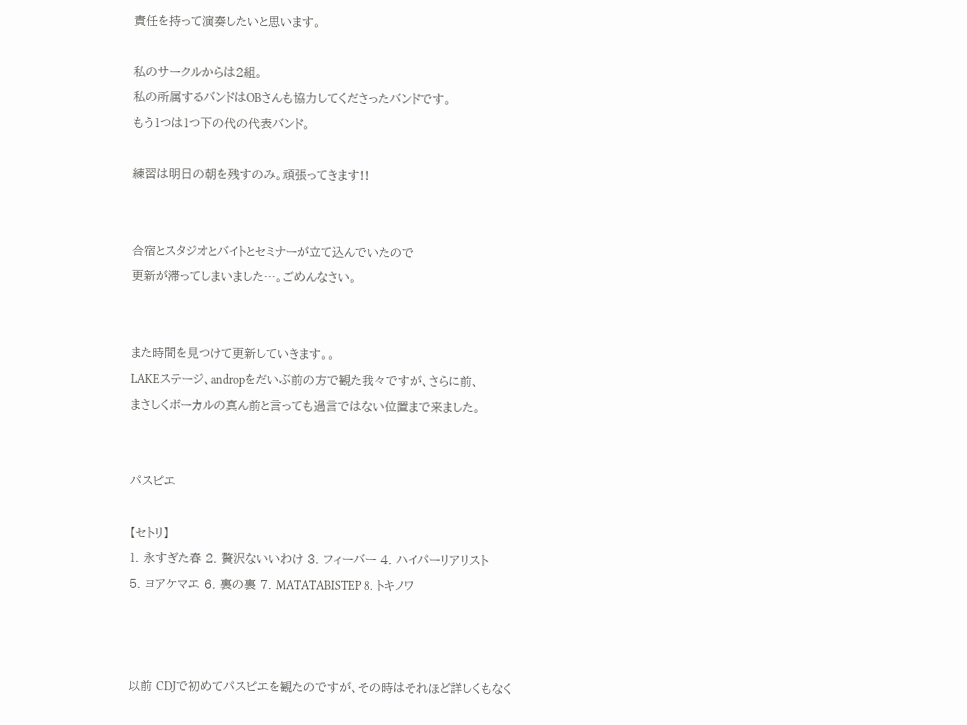責任を持って演奏したいと思います。

私のサークルからは2組。
私の所属するバンドはOBさんも協力してくださったバンドです。
もう1つは1つ下の代の代表バンド。

練習は明日の朝を残すのみ。頑張ってきます!!


合宿とスタジオとバイトとセミナーが立て込んでいたので
更新が滞ってしまいました…。ごめんなさい。


また時間を見つけて更新していきます。。
LAKEステージ、andropをだいぶ前の方で観た我々ですが、さらに前、
まさしくボーカルの真ん前と言っても過言ではない位置まで来ました。


パスピエ

【セトリ】
1. 永すぎた春 2. 贅沢ないいわけ 3. フィーバー 4. ハイパーリアリスト
5. ヨアケマエ 6. 裏の裏 7. MATATABISTEP 8. トキノワ



以前 CDJで初めてパスピエを観たのですが、その時はそれほど詳しくもなく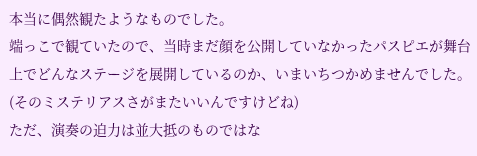本当に偶然観たようなものでした。
端っこで観ていたので、当時まだ顔を公開していなかったパスピエが舞台上でどんなステージを展開しているのか、いまいちつかめませんでした。(そのミステリアスさがまたいいんですけどね)
ただ、演奏の迫力は並大抵のものではな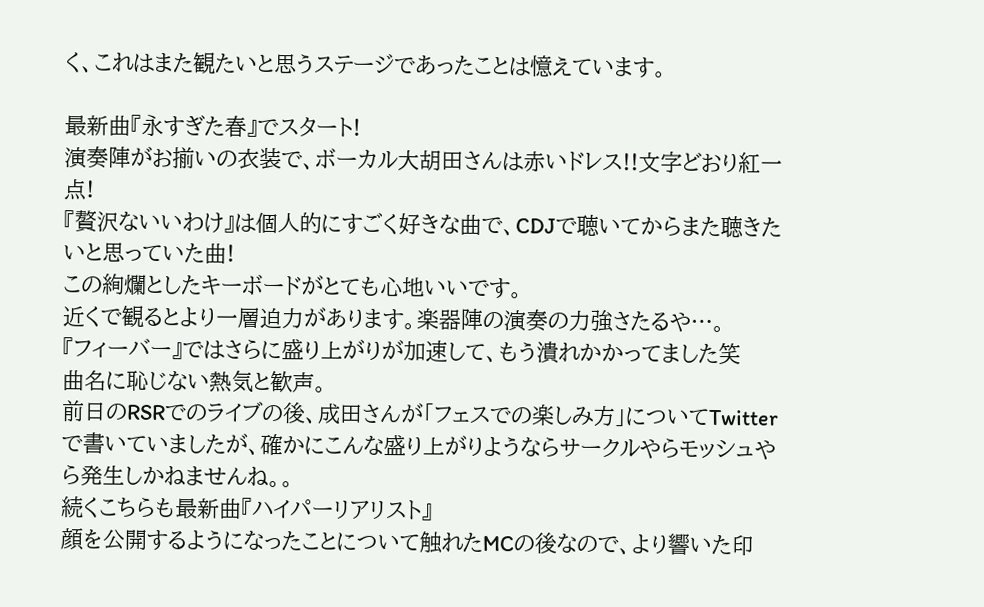く、これはまた観たいと思うステージであったことは憶えています。

最新曲『永すぎた春』でスタート!
演奏陣がお揃いの衣装で、ボーカル大胡田さんは赤いドレス!!文字どおり紅一点!
『贅沢ないいわけ』は個人的にすごく好きな曲で、CDJで聴いてからまた聴きたいと思っていた曲!
この絢爛としたキーボードがとても心地いいです。
近くで観るとより一層迫力があります。楽器陣の演奏の力強さたるや…。
『フィーバー』ではさらに盛り上がりが加速して、もう潰れかかってました笑
曲名に恥じない熱気と歓声。
前日のRSRでのライブの後、成田さんが「フェスでの楽しみ方」についてTwitterで書いていましたが、確かにこんな盛り上がりようならサークルやらモッシュやら発生しかねませんね。。
続くこちらも最新曲『ハイパーリアリスト』
顔を公開するようになったことについて触れたMCの後なので、より響いた印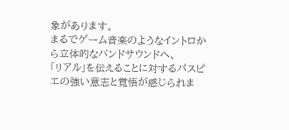象があります。
まるでゲーム音楽のようなイントロから立体的なバンドサウンドへ、
「リアル」を伝えることに対するパスピエの強い意志と覚悟が感じられま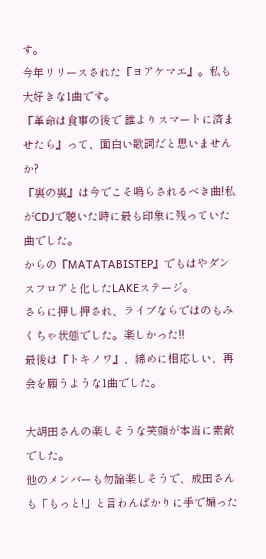す。
今年リリースされた『ヨアケマエ』。私も大好きな1曲です。
『革命は食事の後で 誰よりスマートに済ませたら』って、面白い歌詞だと思いませんか?
『裏の裏』は今でこそ鳴らされるべき曲!私がCDJで聴いた時に最も印象に残っていた曲でした。
からの『MATATABISTEP』でもはやダンスフロアと化したLAKEステージ。
さらに押し押され、ライブならではのもみくちゃ状態でした。楽しかった!!
最後は『トキノワ』、締めに相応しい、再会を願うような1曲でした。

大胡田さんの楽しそうな笑顔が本当に素敵でした。
他のメンバーも勿論楽しそうで、成田さんも「もっと!」と言わんばかりに手で煽った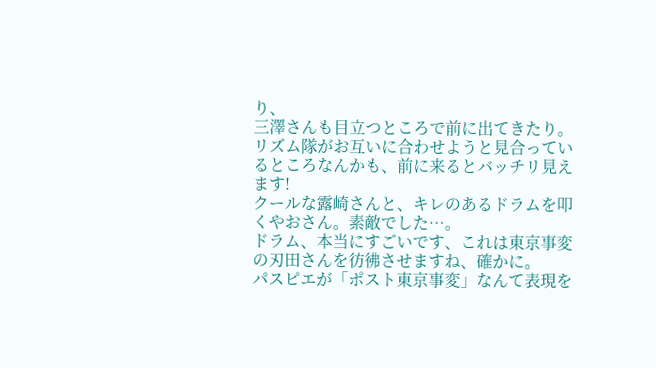り、
三澤さんも目立つところで前に出てきたり。
リズム隊がお互いに合わせようと見合っているところなんかも、前に来るとバッチリ見えます!
クールな露崎さんと、キレのあるドラムを叩くやおさん。素敵でした…。
ドラム、本当にすごいです、これは東京事変の刃田さんを彷彿させますね、確かに。
パスピエが「ポスト東京事変」なんて表現を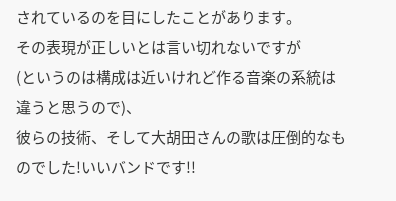されているのを目にしたことがあります。
その表現が正しいとは言い切れないですが
(というのは構成は近いけれど作る音楽の系統は違うと思うので)、
彼らの技術、そして大胡田さんの歌は圧倒的なものでした!いいバンドです!!